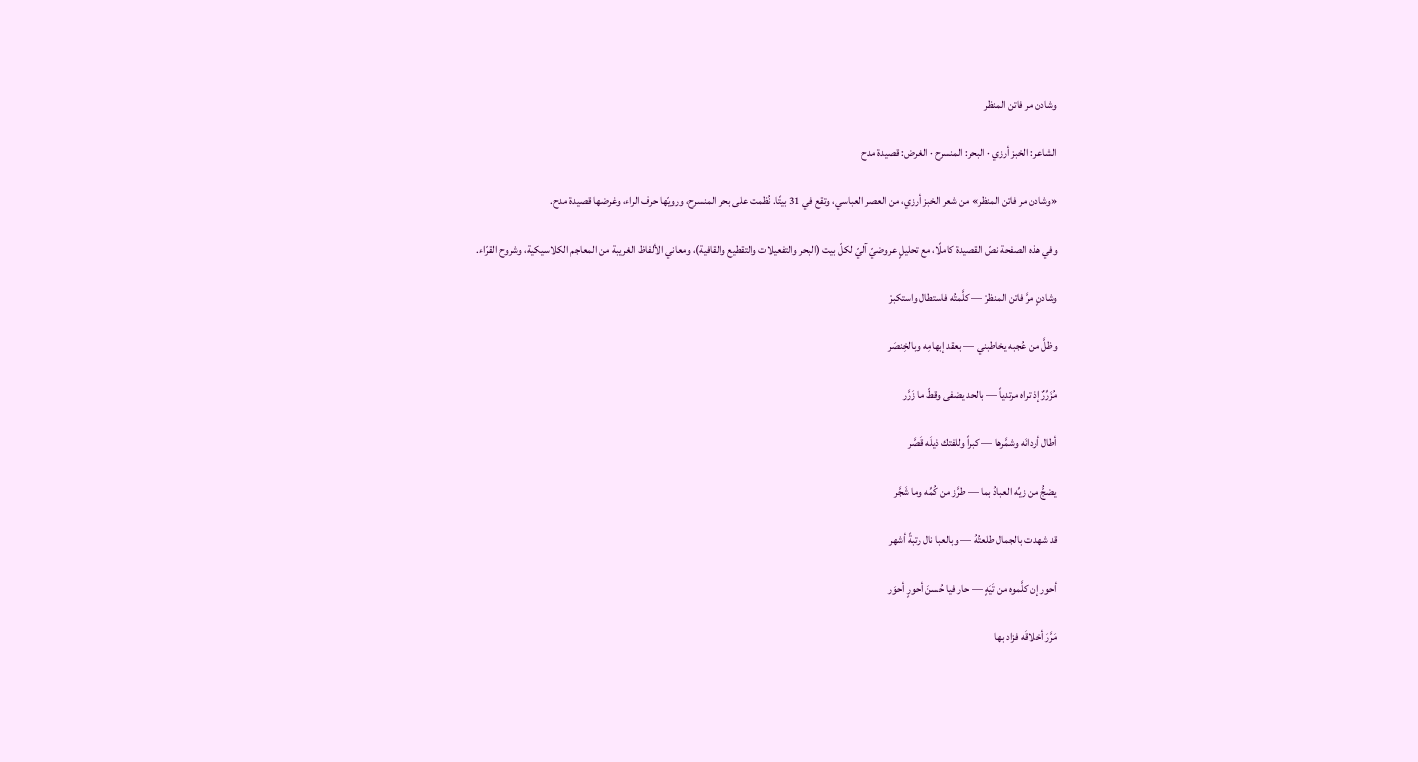وشادن مر فاتن المنظر

الشاعر: الخبز أرزي · البحر: المنسرح · الغرض: قصيدة مدح

«وشادن مر فاتن المنظر» من شعر الخبز أرزي، من العصر العباسي، وتقع في 31 بيتًا. نُظمت على بحر المنسرح، ورويّها حرف الراء، وغرضها قصيدة مدح.

وفي هذه الصفحة نصّ القصيدة كاملًا، مع تحليلٍ عروضيّ آليّ لكلّ بيت (البحر والتفعيلات والتقطيع والقافية)، ومعاني الألفاظ الغريبة من المعاجم الكلاسيكية، وشروح القرّاء.

وشادنٍ مرَّ فاتن المنظرْ — كلَّمتُه فاستطال واستكبرْ

وظلَّ من عُجبه يخاطبني — بعقد إبهامِه وبالخِنصَر

مُزَرِّرٌ إذ تراه مرتدياً — بالحد يضفى وقطّ ما زَرَّر

أطال أردانَه وشمَّرها — كبراً وللفتك ذيلَه قَصَّر

يضجُّ من زيِّه العبادُ بما — طرَّز من كُمِّه وما شَجَّر

قد شهدت بالجمال طلعتُهُ — وبالعبا نال رتبةً أشهر

أحور إن كلَّموه من تَيَهٍ — حار فيا حُسنَ أحورٍ أحوَر

مَرَّرَ أخلاقَه فزاد بها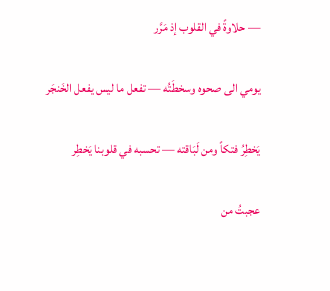— حلاوةً في القلوب إذ مَرَّر

يومي الى صحوه وسخطَتُه — تفعل ما ليس يفعل الخَنجَر

يَخطِرُ فتكاً ومن لَبَاقته — تحسبه في قلوبنا يَخطِر

عجبتُ من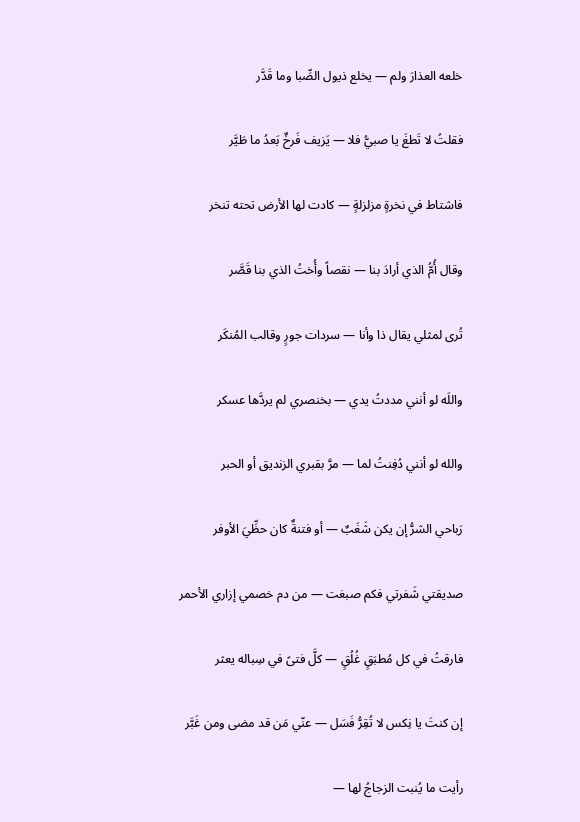خلعه العذارَ ولم — يخلع ذيول الصِّبا وما قَدَّر

فقلتُ لا تَطغَ يا صبيُّ فلا — يَزيف فَرخٌ بَعدُ ما طَيَّر

فاشتاط في نخرةٍ مزلزلةٍ — كادت لها الأرض تحته تنخر

وقال أُمُّ الذي أرادَ بنا — نقصاً وأُختُ الذي بنا قَصَّر

تُرى لمثلي يقال ذا وأنا — سردات جورٍ وقالب المُنكَر

واللَه لو أنني مددتُ يدي — بخنصري لم يردَّها عسكر

والله لو أنني دُفِنتُ لما — مرَّ بقبري الزنديق أو الحبر

رَباحي الشرُّ إن يكن شَغَبٌ — أو فتنةٌ كان حظِّيَ الأوفر

صديقتي شَفرتي فكم صبغت — من دم خصمي إزاري الأحمر

فارقتُ في كل مُطبَقٍ غُلُقٍ — كلَّ فتىً في سِباله يعثر

إن كنتَ يا نِكس لا تُقِرُّ فَسَل — عنّي مَن قد مضى ومن غَبَّر

رأيت ما يُنبت الزجاجُ لها —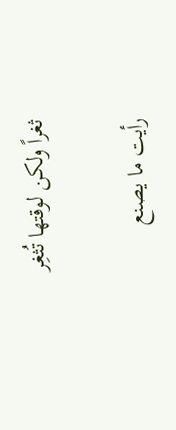ثغراً ولكن لوقتها تُثغِر

رأيت ما يصنع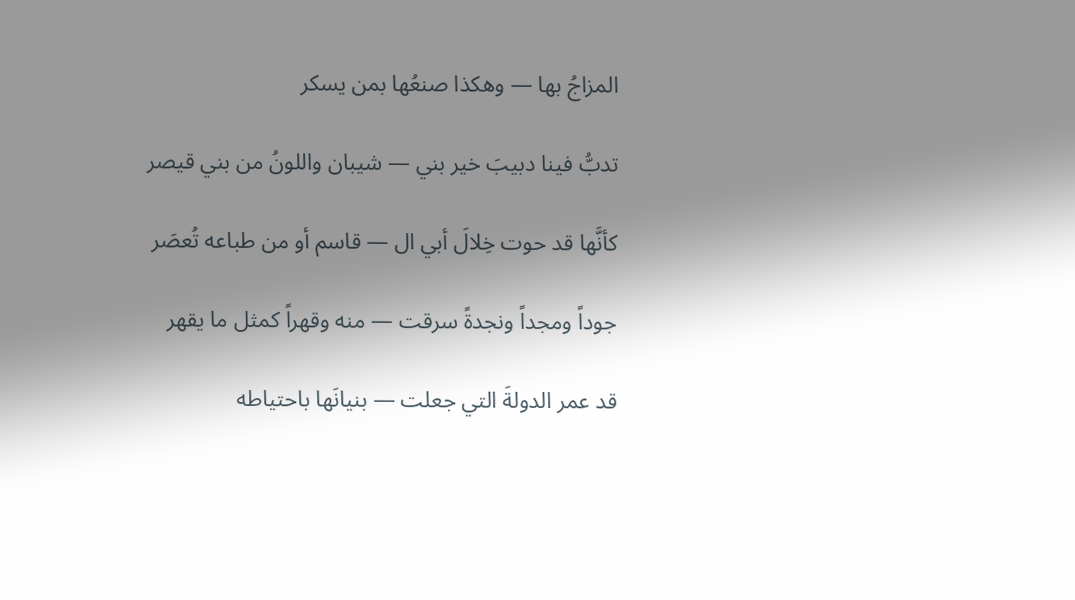المزاجُ بها — وهكذا صنعُها بمن يسكر

تدبُّ فينا دبيبَ خير بني — شيبان واللونُ من بني قيصر

كأنَّها قد حوت خِلالَ أبي ال — قاسم أو من طباعه تُعصَر

جوداً ومجداً ونجدةً سرقت — منه وقهراً كمثل ما يقهر

قد عمر الدولةَ التي جعلت — بنيانَها باحتياطه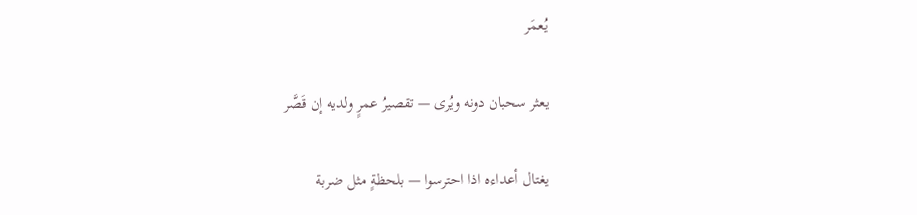يُعمَر

يعثر سحبان دونه ويُرى — تقصيرُ عمرٍ ولديه إن قَصَّر

يغتال أعداءه اذا احترسوا — بلحظةٍ مثل ضربة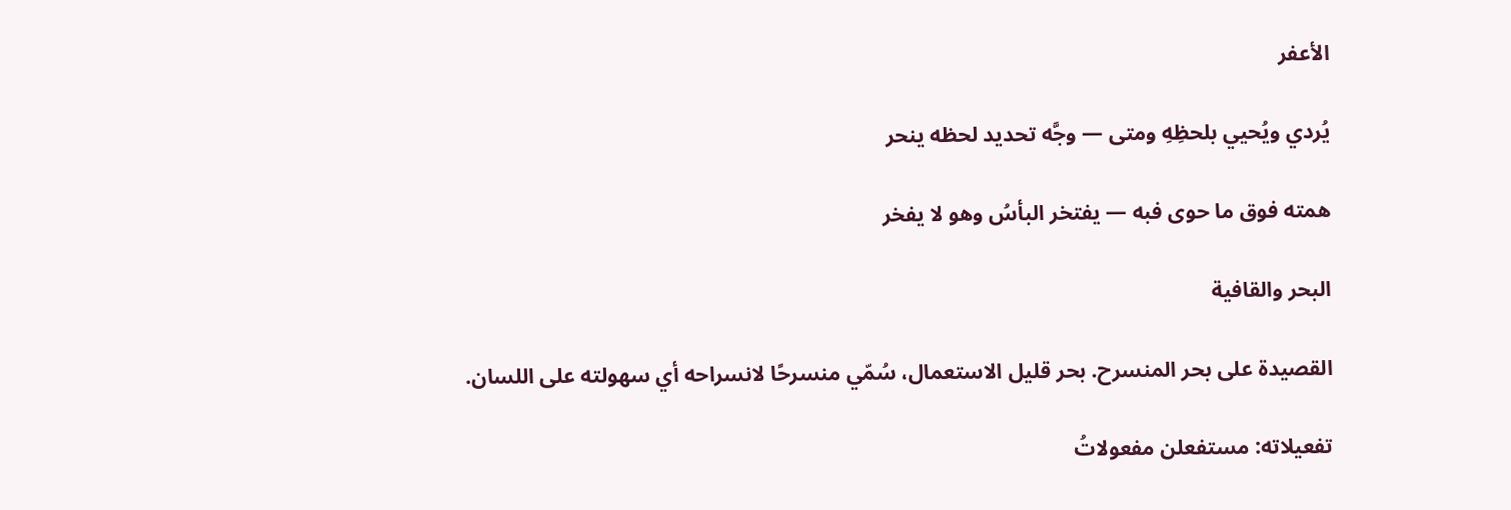الأعفر

يُردي ويُحيي بلحظِهِ ومتى — وجَّه تحديد لحظه ينحر

همته فوق ما حوى فبه — يفتخر البأسُ وهو لا يفخر

البحر والقافية

القصيدة على بحر المنسرح. بحر قليل الاستعمال، سُمّي منسرحًا لانسراحه أي سهولته على اللسان.

تفعيلاته: مستفعلن مفعولاتُ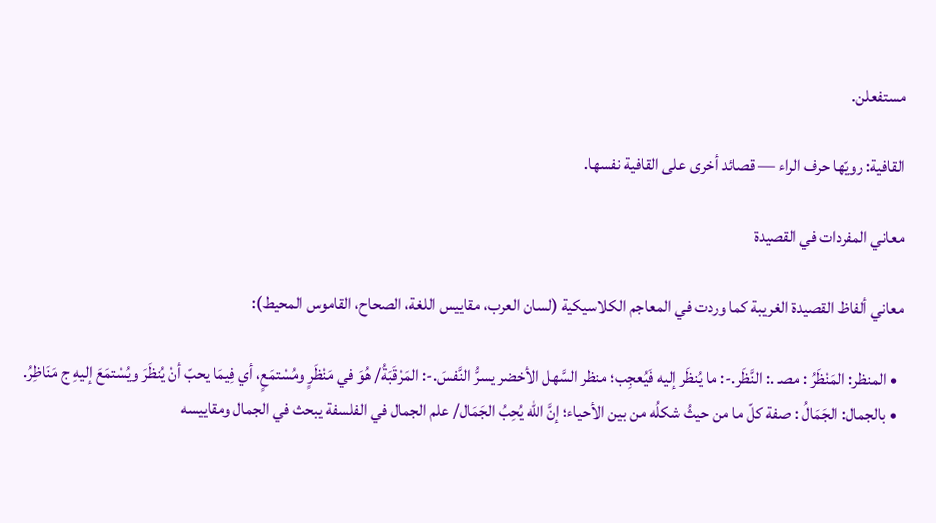مستفعلن.

القافية: رويّها حرف الراء — قصائد أخرى على القافية نفسها.

معاني المفردات في القصيدة

معاني ألفاظ القصيدة الغريبة كما وردت في المعاجم الكلاسيكية (لسان العرب، مقاييس اللغة، الصحاح، القاموس المحيط):

  • المنظر: المَنْظَرُ : مصـ .: النَّظَر.-: ما يُنظَر إليه فَيُعجِب؛ منظر السَّهل الأخضر يسرُّ النَّفسَ.-: المَرْقَبَةُ/ هُوَ في مَنْظَرٍ ومُسْتمَعٍ، أي فِيمَا يحبّ أنْ يُنظَرَ ويُسْتمَعَ إليهِ ج مَنَاظِرُ.
  • بالجمال: الجَمَالُ : صفة كلّ ما من حيثُ شكلُه من بين الأحياء؛ إنَّ الله يُحِبُ الجَمَال/ علم الجمال في الفلسفة يبحث في الجمال ومقاييسه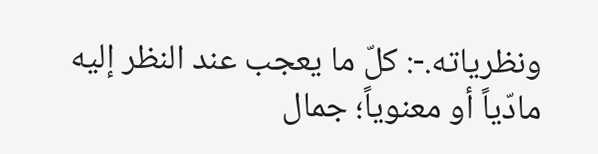ونظرياته.-: كلّ ما يعجب عند النظر إليه مادّياً أو معنوياً؛ جمال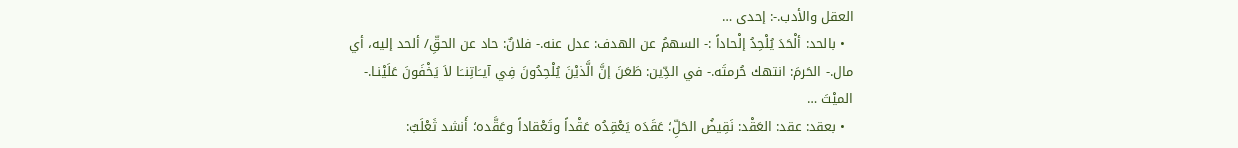العقل والأدب.-: إحدى …
  • بالحد: ألْحَدَ يُلْحِدُ إلْحاداً :- السهمُ عن الهدف: عدل عنه.- فلانٌ: حاد عن الحقِّ/ ألحد إليه، أي مال.- الحَرمَ: انتهك حُرمتَه.- في الدِّين: طَعَنَ إنَّ الَّذيْنَ يُلْحِدُونَ فِي آيــَاتِنــَا لاَ يَخْفَونَ عَلَيْنـا.- الميْتَ …
  • بعقد: عقد: العَقْد: نَقِيضُ الحَلِّ؛ عَقَدَه يَعْقِدُه عَقْداً وتَعْقاداً وعَقَّده؛ أَنشد ثَعْلَبٌ: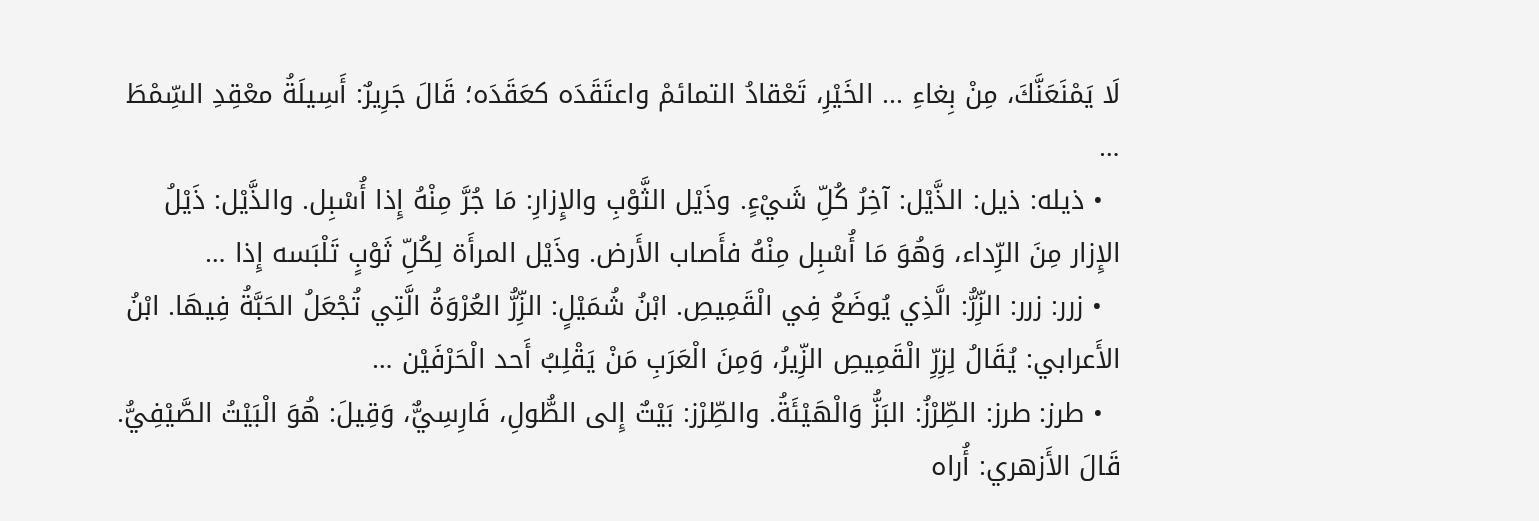لَا يَمْنَعَنَّكَ، مِنْ بِغاءِ ... الخَيْرِ، تَعْقادُ التمائمْ واعتَقَدَه كعَقَدَه؛ قَالَ جَرِيرٌ: أَسِيلَةُ معْقِدِ السِّمْطَ …
  • ذيله: ذيل: الذَّيْل: آخِرُ كُلِّ شَيْءٍ. وذَيْل الثَّوْبِ والإِزارِ: مَا جُرَّ مِنْهُ إِذا أُسْبِل. والذَّيْل: ذَيْلُ الإِزار مِنَ الرِّداء، وَهُوَ مَا أُسْبِل مِنْهُ فأَصاب الأَرض. وذَيْل المرأَة لِكُلِّ ثَوْبٍ تَلْبَسه إِذا …
  • زرر: زرر: الزِّرُّ: الَّذِي يُوضَعُ فِي الْقَمِيصِ. ابْنُ شُمَيْلٍ: الزِّرُّ العُرْوَةُ الَّتِي تُجْعَلُ الحَبَّةُ فِيهَا. ابْنُ الأَعرابي: يُقَالُ لِزِرِّ الْقَمِيصِ الزِّيرُ، وَمِنَ الْعَرَبِ مَنْ يَقْلِبُ أَحد الْحَرْفَيْن …
  • طرز: طرز: الطِّرْزُ: البَزُّ وَالْهَيْئَةُ. والطِّرْز: بَيْتٌ إِلى الطُّولِ، فَارِسِيٌّ، وَقِيلَ: هُوَ الْبَيْتُ الصَّيْفِيُّ. قَالَ الأَزهري: أُراه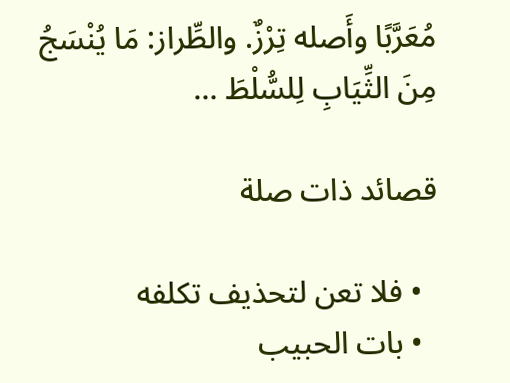مُعَرَّبًا وأَصله تِرْزٌ. والطِّراز: مَا يُنْسَجُ مِنَ الثِّيَابِ لِلسُّلْطَ …

قصائد ذات صلة

  • فلا تعن لتحذيف تكلفه
  • بات الحبيب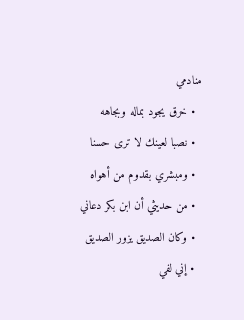منادمي
  • خرق يجود بماله وبجاهه
  • نصبا لعينك لا ترى حسنا
  • ومبشري بقدوم من أهواه
  • من حديثي أن ابن بكر دعاني
  • وكان الصديق يزور الصديق
  • إني لفي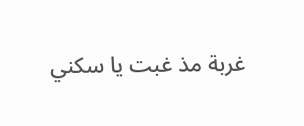غربة مذ غبت يا سكني